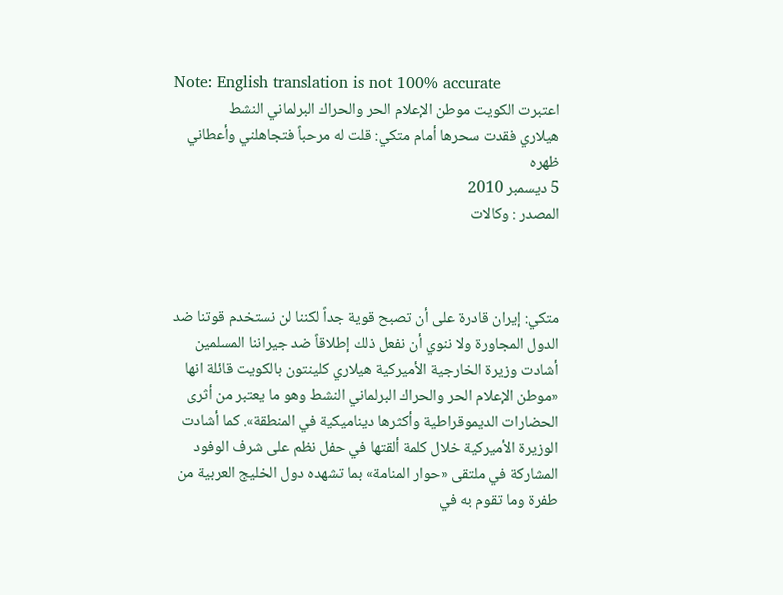Note: English translation is not 100% accurate
اعتبرت الكويت موطن الإعلام الحر والحراك البرلماني النشط
هيلاري فقدت سحرها أمام متكي: قلت له مرحباً فتجاهلني وأعطاني ظهره
5 ديسمبر 2010
المصدر : وكالات



متكي: إيران قادرة على أن تصبح قوية جداً لكننا لن نستخدم قوتنا ضد الدول المجاورة ولا ننوي أن نفعل ذلك إطلاقاً ضد جيراننا المسلمين
أشادت وزيرة الخارجية الأميركية هيلاري كلينتون بالكويت قائلة انها «موطن الإعلام الحر والحراك البرلماني النشط وهو ما يعتبر من أثرى الحضارات الديموقراطية وأكثرها ديناميكية في المنطقة». كما أشادت الوزيرة الأميركية خلال كلمة ألقتها في حفل نظم على شرف الوفود المشاركة في ملتقى «حوار المنامة» بما تشهده دول الخليج العربية من طفرة وما تقوم به في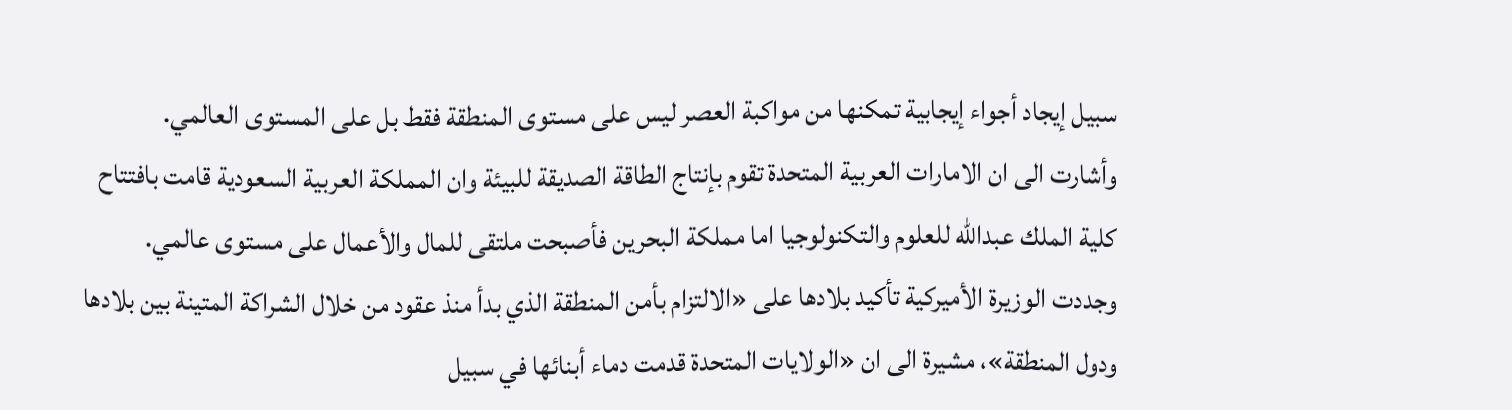سبيل إيجاد أجواء إيجابية تمكنها من مواكبة العصر ليس على مستوى المنطقة فقط بل على المستوى العالمي.
وأشارت الى ان الامارات العربية المتحدة تقوم بإنتاج الطاقة الصديقة للبيئة وان المملكة العربية السعودية قامت بافتتاح كلية الملك عبدالله للعلوم والتكنولوجيا اما مملكة البحرين فأصبحت ملتقى للمال والأعمال على مستوى عالمي.
وجددت الوزيرة الأميركية تأكيد بلادها على «الالتزام بأمن المنطقة الذي بدأ منذ عقود من خلال الشراكة المتينة بين بلادها ودول المنطقة»، مشيرة الى ان «الولايات المتحدة قدمت دماء أبنائها في سبيل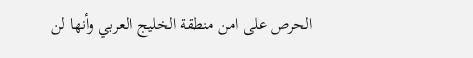الحرص على امن منطقة الخليج العربي وأنها لن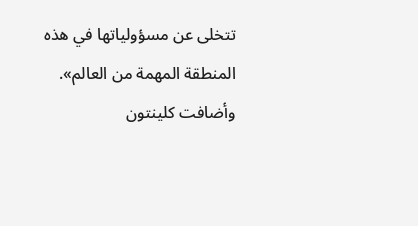تتخلى عن مسؤولياتها في هذه المنطقة المهمة من العالم».
وأضافت كلينتون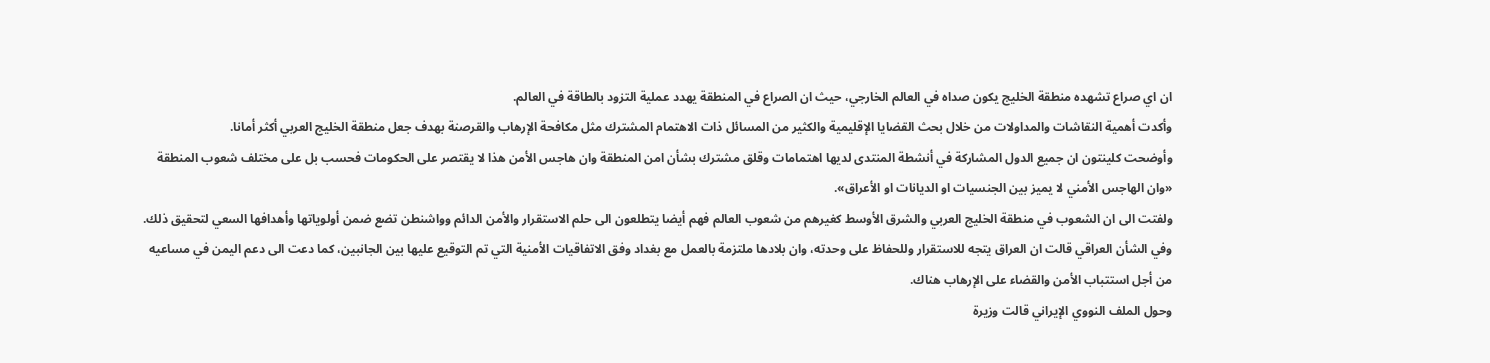ان اي صراع تشهده منطقة الخليج يكون صداه في العالم الخارجي، حيث ان الصراع في المنطقة يهدد عملية التزود بالطاقة في العالم.
وأكدت أهمية النقاشات والمداولات من خلال بحث القضايا الإقليمية والكثير من المسائل ذات الاهتمام المشترك مثل مكافحة الإرهاب والقرصنة بهدف جعل منطقة الخليج العربي أكثر أمانا.
وأوضحت كلينتون ان جميع الدول المشاركة في أنشطة المنتدى لديها اهتمامات وقلق مشترك بشأن امن المنطقة وان هاجس الأمن هذا لا يقتصر على الحكومات فحسب بل على مختلف شعوب المنطقة «وان الهاجس الأمني لا يميز بين الجنسيات او الديانات او الأعراق».
ولفتت الى ان الشعوب في منطقة الخليج العربي والشرق الأوسط كغيرهم من شعوب العالم فهم أيضا يتطلعون الى حلم الاستقرار والأمن الدائم وواشنطن تضع ضمن أولوياتها وأهدافها السعي لتحقيق ذلك.
وفي الشأن العراقي قالت ان العراق يتجه للاستقرار وللحفاظ على وحدته، وان بلادها ملتزمة بالعمل مع بغداد وفق الاتفاقيات الأمنية التي تم التوقيع عليها بين الجانبين، كما دعت الى دعم اليمن في مساعيه من أجل استتباب الأمن والقضاء على الإرهاب هناك.
وحول الملف النووي الإيراني قالت وزيرة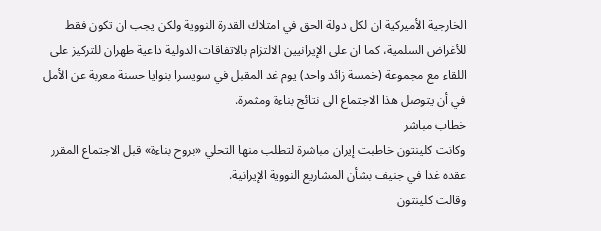الخارجية الأميركية ان لكل دولة الحق في امتلاك القدرة النووية ولكن يجب ان تكون فقط للأغراض السلمية، كما ان على الإيرانيين الالتزام بالاتفاقات الدولية داعية طهران للتركيز على اللقاء مع مجموعة (خمسة زائد واحد) يوم غد المقبل في سويسرا بنوايا حسنة معربة عن الأمل في أن يتوصل هذا الاجتماع الى نتائج بناءة ومثمرة.
خطاب مباشر
وكانت كلينتون خاطبت إيران مباشرة لتطلب منها التحلي «بروح بناءة» قبل الاجتماع المقرر عقده غدا في جنيف بشأن المشاريع النووية الإيرانية.
وقالت كلينتون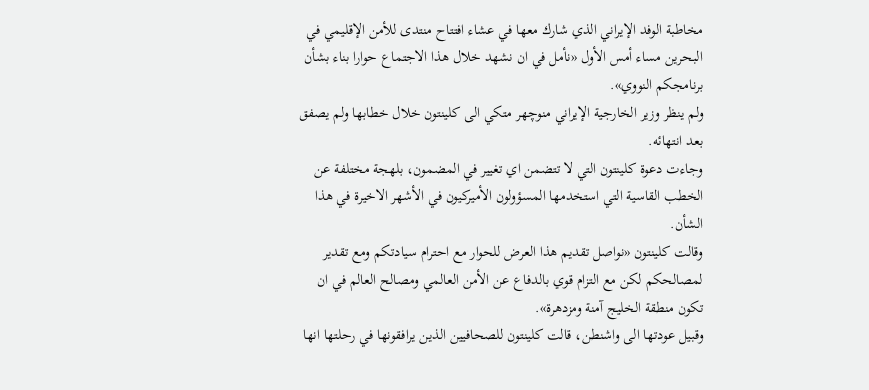مخاطبة الوفد الإيراني الذي شارك معها في عشاء افتتاح منتدى للأمن الإقليمي في البحرين مساء أمس الأول «نأمل في ان نشهد خلال هذا الاجتماع حوارا بناء بشأن برنامجكم النووي».
ولم ينظر وزير الخارجية الإيراني منوچهر متكي الى كلينتون خلال خطابها ولم يصفق بعد انتهائه.
وجاءت دعوة كلينتون التي لا تتضمن اي تغيير في المضمون، بلهجة مختلفة عن الخطب القاسية التي استخدمها المسؤولون الأميركيون في الأشهر الاخيرة في هذا الشأن.
وقالت كلينتون «نواصل تقديم هذا العرض للحوار مع احترام سيادتكم ومع تقدير لمصالحكم لكن مع التزام قوي بالدفاع عن الأمن العالمي ومصالح العالم في ان تكون منطقة الخليج آمنة ومزدهرة».
وقبيل عودتها الى واشنطن، قالت كلينتون للصحافيين الذين يرافقونها في رحلتها انها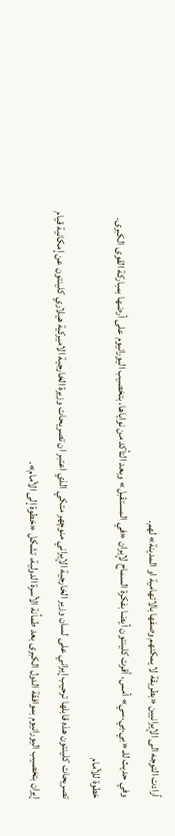أرادت التوجه الى الإيرانيين «بطريقة لا يمكنهم وصفها بالاتهامية او المدينة» لهم.
وفي حديث للـ «بي.بي.سي» أمس، أقرت كلينتون أيضا بفكرة السماح لإيران «في المستقبل» وبعد التأكد من نواياها، بتخصيب اليورانيوم على أرضها بمباركة القوى الكبرى.
خطوة للأمام
تصريحات كلينتون هذه قابلها ترحيب إيراني على لسان وزير الخارجية الإيراني منوچهر متكي الذي اعتبر ان تصريحات وزيرة الخارجية الاميركية هيلاري كلينتون عن إمكانية قيام إيران بتخصيب اليورانيوم بموافقة الدول الكبرى بعد طمأنة الأسرة الدولية، تشكل «خطوة إلى الأمام».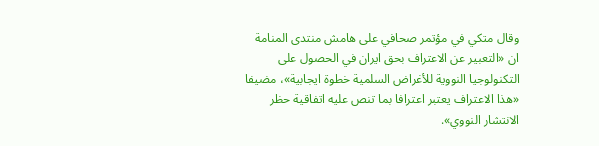وقال متكي في مؤتمر صحافي على هامش منتدى المنامة ان «التعبير عن الاعتراف بحق ايران في الحصول على التكنولوجيا النووية للأغراض السلمية خطوة ايجابية»، مضيفا «هذا الاعتراف يعتبر اعترافا بما تنص عليه اتفاقية حظر الانتشار النووي».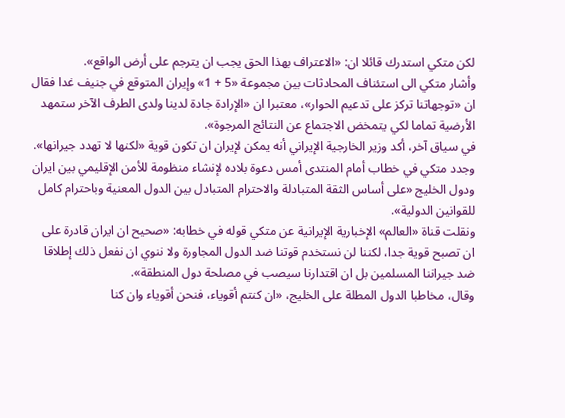لكن متكي استدرك قائلا ان: «الاعتراف بهذا الحق يجب ان يترجم على أرض الواقع».
وأشار متكي الى استئناف المحادثات بين مجموعة «5 + 1» وإيران المتوقع في جنيف غدا فقال ان «توجهاتنا تركز على تدعيم الحوار»، معتبرا ان «الإرادة جادة لدينا ولدى الطرف الآخر ستمهد الأرضية تماما لكي يتمخض الاجتماع عن النتائج المرجوة».
في سياق آخر، أكد وزير الخارجية الإيراني أنه يمكن لإيران ان تكون قوية «لكنها لا تهدد جيرانها».
وجدد متكي في خطاب أمام المنتدى أمس دعوة بلاده لإنشاء منظومة للأمن الإقليمي بين ايران ودول الخليج «على أساس الثقة المتبادلة والاحترام المتبادل بين الدول المعنية وباحترام كامل للقوانين الدولية».
ونقلت قناة «العالم» الإخبارية الإيرانية عن متكي قوله في خطابه: «صحيح ان ايران قادرة على ان تصبح قوية جدا، لكننا لن نستخدم قوتنا ضد الدول المجاورة ولا ننوي ان نفعل ذلك إطلاقا ضد جيراننا المسلمين بل ان اقتدارنا سيصب في مصلحة دول المنطقة».
وقال، مخاطبا الدول المطلة على الخليج، «ان كنتم أقوياء، فنحن أقوياء وان كنا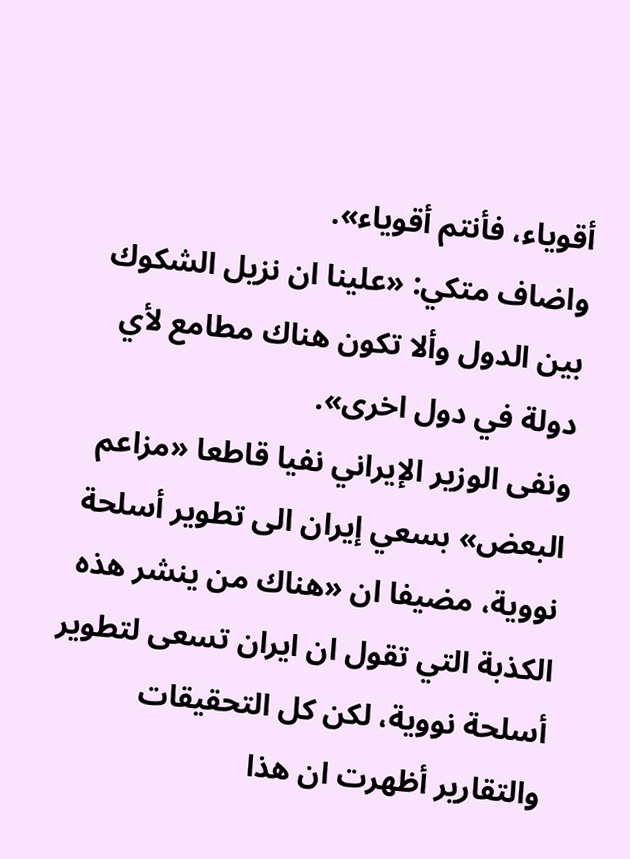أقوياء، فأنتم أقوياء».
واضاف متكي: «علينا ان نزيل الشكوك بين الدول وألا تكون هناك مطامع لأي دولة في دول اخرى».
ونفى الوزير الإيراني نفيا قاطعا «مزاعم البعض» بسعي إيران الى تطوير أسلحة نووية، مضيفا ان «هناك من ينشر هذه الكذبة التي تقول ان ايران تسعى لتطوير أسلحة نووية، لكن كل التحقيقات والتقارير أظهرت ان هذا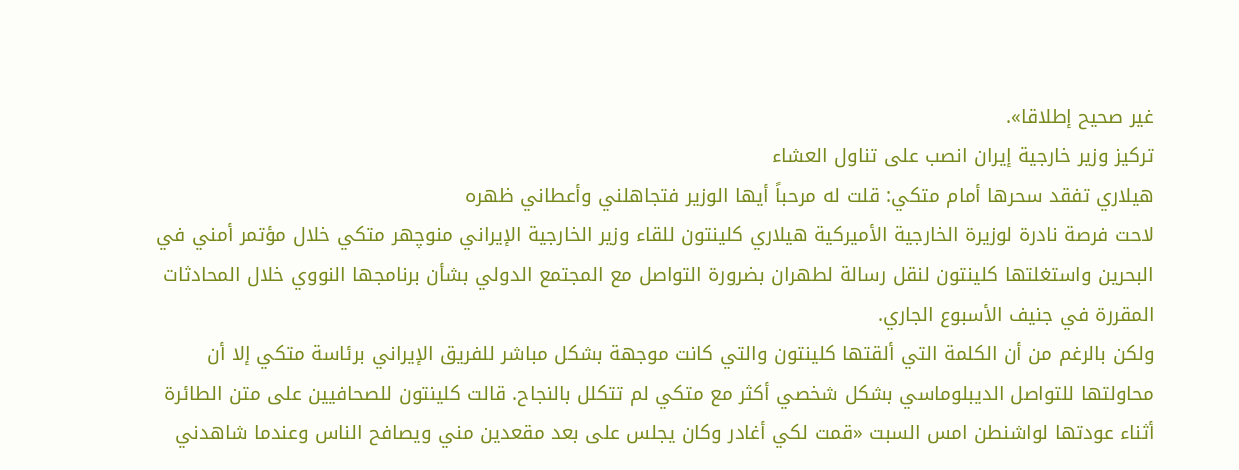غير صحيح إطلاقا».
تركيز وزير خارجية إيران انصب على تناول العشاء
هيلاري تفقد سحرها أمام متكي: قلت له مرحباً أيها الوزير فتجاهلني وأعطاني ظهره
لاحت فرصة نادرة لوزيرة الخارجية الأميركية هيلاري كلينتون للقاء وزير الخارجية الإيراني منوچهر متكي خلال مؤتمر أمني في البحرين واستغلتها كلينتون لنقل رسالة لطهران بضرورة التواصل مع المجتمع الدولي بشأن برنامجها النووي خلال المحادثات المقررة في جنيف الأسبوع الجاري.
ولكن بالرغم من أن الكلمة التي ألقتها كلينتون والتي كانت موجهة بشكل مباشر للفريق الإيراني برئاسة متكي إلا أن محاولتها للتواصل الديبلوماسي بشكل شخصي أكثر مع متكي لم تتكلل بالنجاح. قالت كلينتون للصحافيين على متن الطائرة أثناء عودتها لواشنطن امس السبت «قمت لكي أغادر وكان يجلس على بعد مقعدين مني ويصافح الناس وعندما شاهدني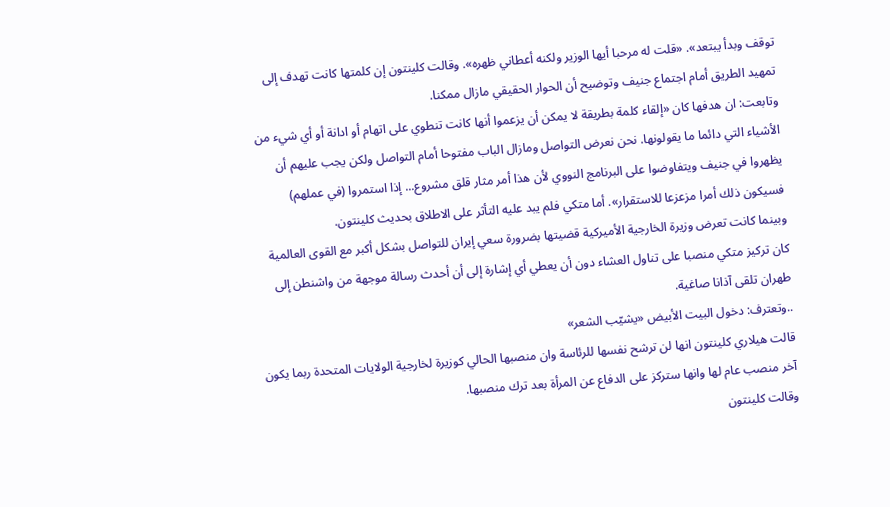توقف وبدأ يبتعد». «قلت له مرحبا أيها الوزير ولكنه أعطاني ظهره». وقالت كلينتون إن كلمتها كانت تهدف إلى تمهيد الطريق أمام اجتماع جنيف وتوضيح أن الحوار الحقيقي مازال ممكنا.
وتابعت: ان هدفها كان «إلقاء كلمة بطريقة لا يمكن أن يزعموا أنها كانت تنطوي على اتهام أو ادانة أو أي شيء من الأشياء التي دائما ما يقولونها. نحن نعرض التواصل ومازال الباب مفتوحا أمام التواصل ولكن يجب عليهم أن يظهروا في جنيف ويتفاوضوا على البرنامج النووي لأن هذا أمر مثار قلق مشروع... إذا استمروا (في عملهم) فسيكون ذلك أمرا مزعزعا للاستقرار». أما متكي فلم يبد عليه التأثر على الاطلاق بحديث كلينتون.
وبينما كانت تعرض وزيرة الخارجية الأميركية قضيتها بضرورة سعي إيران للتواصل بشكل أكبر مع القوى العالمية كان تركيز متكي منصبا على تناول العشاء دون أن يعطي أي إشارة إلى أن أحدث رسالة موجهة من واشنطن إلى طهران تلقى آذانا صاغية.
..وتعترف: دخول البيت الأبيض «يشيّب الشعر»
قالت هيلاري كلينتون انها لن ترشح نفسها للرئاسة وان منصبها الحالي كوزيرة لخارجية الولايات المتحدة ربما يكون آخر منصب عام لها وانها ستركز على الدفاع عن المرأة بعد ترك منصبها.
وقالت كلينتون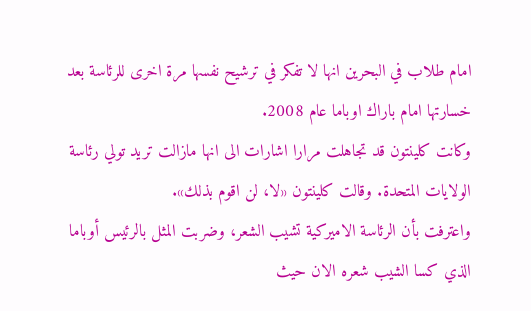امام طلاب في البحرين انها لا تفكر في ترشيح نفسها مرة اخرى للرئاسة بعد خسارتها امام باراك اوباما عام 2008.
وكانت كلينتون قد تجاهلت مرارا اشارات الى انها مازالت تريد تولي رئاسة الولايات المتحدة. وقالت كلينتون «لا، لن اقوم بذلك».
واعترفت بأن الرئاسة الاميركية تشيب الشعر، وضربت المثل بالرئيس أوباما الذي كسا الشيب شعره الان حيث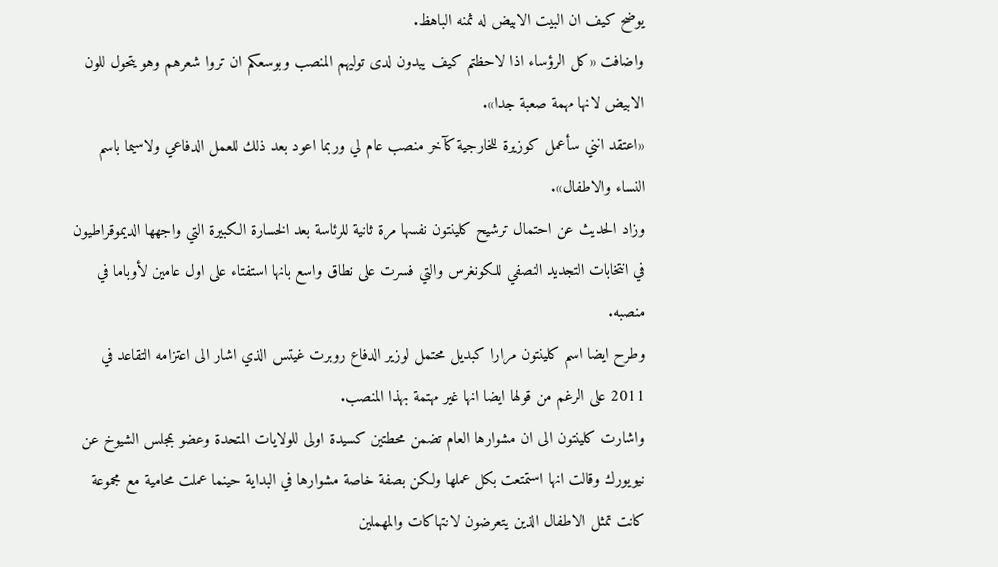يوضح كيف ان البيت الابيض له ثمنه الباهظ.
واضافت «كل الرؤساء اذا لاحظتم كيف يبدون لدى توليهم المنصب وبوسعكم ان تروا شعرهم وهو يتحول للون الابيض لانها مهمة صعبة جدا».
«اعتقد انني سأعمل كوزيرة للخارجية كآخر منصب عام لي وربما اعود بعد ذلك للعمل الدفاعي ولاسيما باسم النساء والاطفال».
وزاد الحديث عن احتمال ترشيح كلينتون نفسها مرة ثانية للرئاسة بعد الخسارة الكبيرة التي واجهها الديموقراطيون في انتخابات التجديد النصفي للكونغرس والتي فسرت على نطاق واسع بانها استفتاء على اول عامين لأوباما في منصبه.
وطرح ايضا اسم كلينتون مرارا كبديل محتمل لوزير الدفاع روبرت غيتس الذي اشار الى اعتزامه التقاعد في 2011 على الرغم من قولها ايضا انها غير مهتمة بهذا المنصب.
واشارت كلينتون الى ان مشوارها العام تضمن محطتين كسيدة اولى للولايات المتحدة وعضو بمجلس الشيوخ عن نيويورك وقالت انها استمتعت بكل عملها ولكن بصفة خاصة مشوارها في البداية حينما عملت محامية مع مجموعة كانت تمثل الاطفال الذين يتعرضون لانتهاكات والمهملين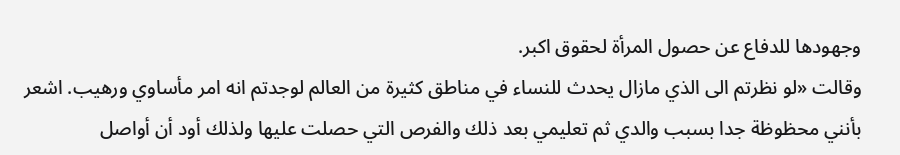وجهودها للدفاع عن حصول المرأة لحقوق اكبر.
وقالت «لو نظرتم الى الذي مازال يحدث للنساء في مناطق كثيرة من العالم لوجدتم انه امر مأساوي ورهيب. اشعر بأنني محظوظة جدا بسبب والدي ثم تعليمي بعد ذلك والفرص التي حصلت عليها ولذلك أود أن أواصل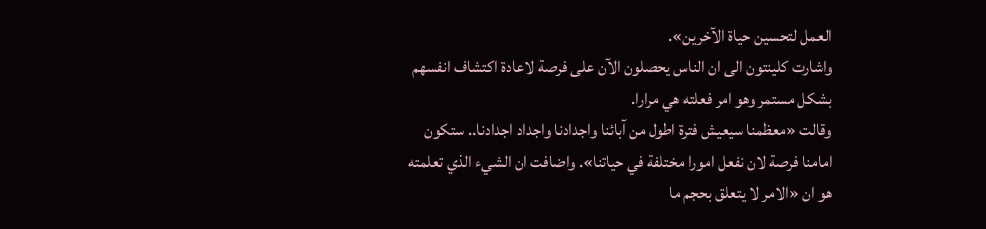العمل لتحسين حياة الآخرين».
واشارت كلينتون الى ان الناس يحصلون الآن على فرصة لاعادة اكتشاف انفسهم بشكل مستمر وهو امر فعلته هي مرارا.
وقالت «معظمنا سيعيش فترة اطول من آبائنا واجدادنا واجداد اجدادنا.. ستكون امامنا فرصة لان نفعل امورا مختلفة في حياتنا». واضافت ان الشيء الذي تعلمته هو ان «الامر لا يتعلق بحجم ما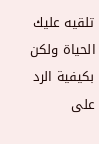تلقيه عليك الحياة ولكن بكيفية الرد على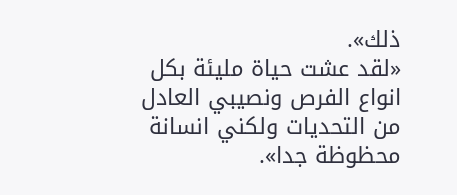ذلك».
«لقد عشت حياة مليئة بكل انواع الفرص ونصيبي العادل من التحديات ولكني انسانة محظوظة جدا».